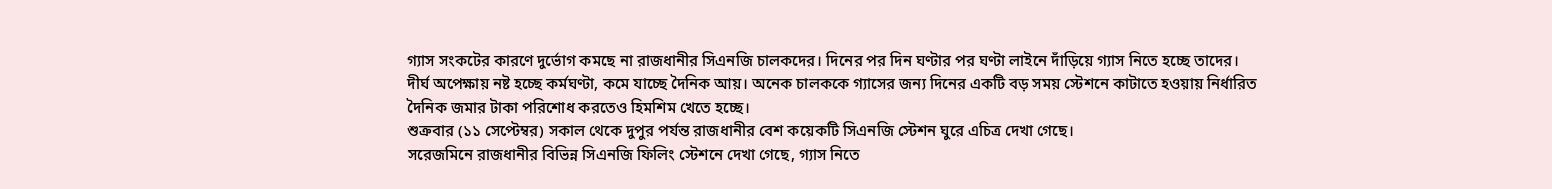গ্যাস সংকটের কারণে দুর্ভোগ কমছে না রাজধানীর সিএনজি চালকদের। দিনের পর দিন ঘণ্টার পর ঘণ্টা লাইনে দাঁড়িয়ে গ্যাস নিতে হচ্ছে তাদের। দীর্ঘ অপেক্ষায় নষ্ট হচ্ছে কর্মঘণ্টা, কমে যাচ্ছে দৈনিক আয়। অনেক চালককে গ্যাসের জন্য দিনের একটি বড় সময় স্টেশনে কাটাতে হওয়ায় নির্ধারিত দৈনিক জমার টাকা পরিশোধ করতেও হিমশিম খেতে হচ্ছে।
শুক্রবার (১১ সেপ্টেম্বর) সকাল থেকে দুপুর পর্যন্ত রাজধানীর বেশ কয়েকটি সিএনজি স্টেশন ঘুরে এচিত্র দেখা গেছে।
সরেজমিনে রাজধানীর বিভিন্ন সিএনজি ফিলিং স্টেশনে দেখা গেছে, গ্যাস নিতে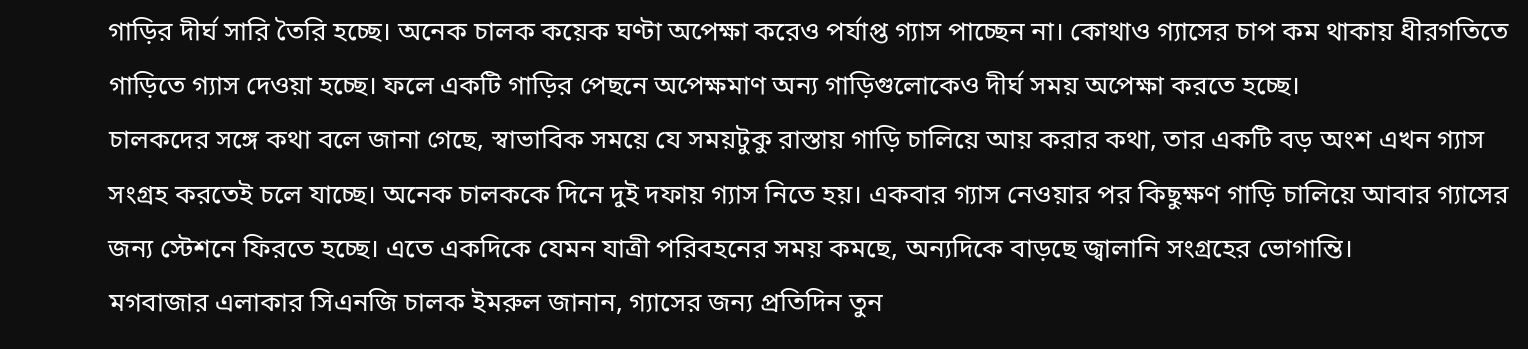গাড়ির দীর্ঘ সারি তৈরি হচ্ছে। অনেক চালক কয়েক ঘণ্টা অপেক্ষা করেও পর্যাপ্ত গ্যাস পাচ্ছেন না। কোথাও গ্যাসের চাপ কম থাকায় ধীরগতিতে গাড়িতে গ্যাস দেওয়া হচ্ছে। ফলে একটি গাড়ির পেছনে অপেক্ষমাণ অন্য গাড়িগুলোকেও দীর্ঘ সময় অপেক্ষা করতে হচ্ছে।
চালকদের সঙ্গে কথা বলে জানা গেছে, স্বাভাবিক সময়ে যে সময়টুকু রাস্তায় গাড়ি চালিয়ে আয় করার কথা, তার একটি বড় অংশ এখন গ্যাস সংগ্রহ করতেই চলে যাচ্ছে। অনেক চালককে দিনে দুই দফায় গ্যাস নিতে হয়। একবার গ্যাস নেওয়ার পর কিছুক্ষণ গাড়ি চালিয়ে আবার গ্যাসের জন্য স্টেশনে ফিরতে হচ্ছে। এতে একদিকে যেমন যাত্রী পরিবহনের সময় কমছে, অন্যদিকে বাড়ছে জ্বালানি সংগ্রহের ভোগান্তি।
মগবাজার এলাকার সিএনজি চালক ইমরুল জানান, গ্যাসের জন্য প্রতিদিন তুন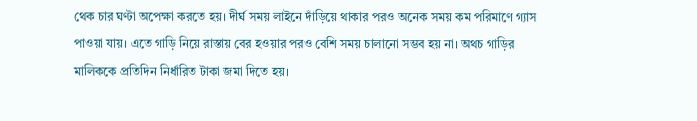থেক চার ঘণ্টা অপেক্ষা করতে হয়। দীর্ঘ সময় লাইনে দাঁড়িয়ে থাকার পরও অনেক সময় কম পরিমাণে গ্যাস পাওয়া যায়। এতে গাড়ি নিয়ে রাস্তায় বের হওয়ার পরও বেশি সময় চালানো সম্ভব হয় না। অথচ গাড়ির মালিককে প্রতিদিন নির্ধারিত টাকা জমা দিতে হয়।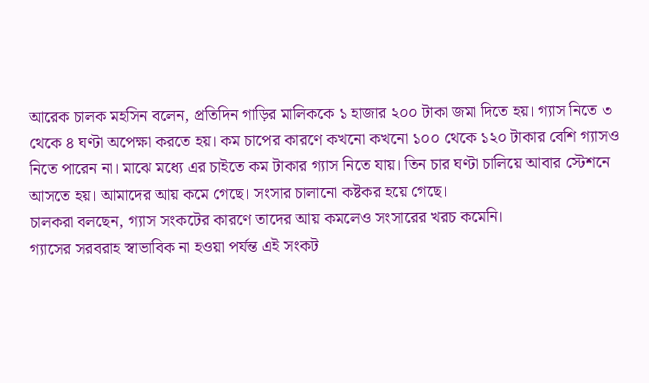আরেক চালক মহসিন বলেন, প্রতিদিন গাড়ির মালিককে ১ হাজার ২০০ টাকা জমা দিতে হয়। গ্যাস নিতে ৩ থেকে ৪ ঘণ্টা অপেক্ষা করতে হয়। কম চাপের কারণে কখনো কখনো ১০০ থেকে ১২০ টাকার বেশি গ্যাসও নিতে পারেন না। মাঝে মধ্যে এর চাইতে কম টাকার গ্যাস নিতে যায়। তিন চার ঘণ্টা চালিয়ে আবার স্টেশনে আসতে হয়। আমাদের আয় কমে গেছে। সংসার চালানো কষ্টকর হয়ে গেছে।
চালকরা বলছেন, গ্যাস সংকটের কারণে তাদের আয় কমলেও সংসারের খরচ কমেনি।
গ্যাসের সরবরাহ স্বাভাবিক না হওয়া পর্যন্ত এই সংকট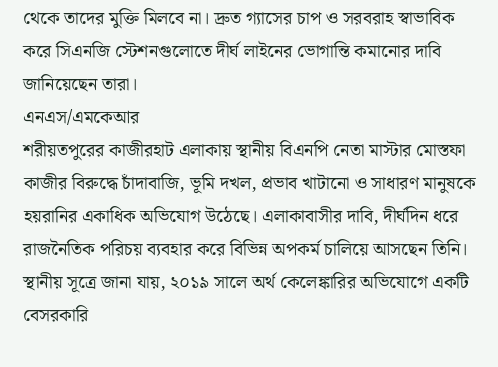থেকে তাদের মুক্তি মিলবে না। দ্রুত গ্যাসের চাপ ও সরবরাহ স্বাভাবিক করে সিএনজি স্টেশনগুলোতে দীর্ঘ লাইনের ভোগান্তি কমানোর দাবি জানিয়েছেন তারা।
এনএস/এমকেআর
শরীয়তপুরের কাজীরহাট এলাকায় স্থানীয় বিএনপি নেতা মাস্টার মোস্তফা কাজীর বিরুদ্ধে চাঁদাবাজি, ভূমি দখল, প্রভাব খাটানো ও সাধারণ মানুষকে হয়রানির একাধিক অভিযোগ উঠেছে। এলাকাবাসীর দাবি, দীর্ঘদিন ধরে রাজনৈতিক পরিচয় ব্যবহার করে বিভিন্ন অপকর্ম চালিয়ে আসছেন তিনি। স্থানীয় সূত্রে জানা যায়, ২০১৯ সালে অর্থ কেলেঙ্কারির অভিযোগে একটি বেসরকারি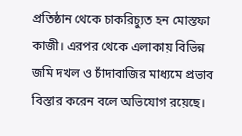প্রতিষ্ঠান থেকে চাকরিচ্যুত হন মোস্তফা কাজী। এরপর থেকে এলাকায় বিভিন্ন জমি দখল ও চাঁদাবাজির মাধ্যমে প্রভাব বিস্তার করেন বলে অভিযোগ রয়েছে।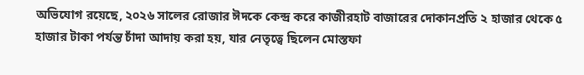অভিযোগ রয়েছে, ২০২৬ সালের রোজার ঈদকে কেন্দ্র করে কাজীরহাট বাজারের দোকানপ্রতি ২ হাজার থেকে ৫ হাজার টাকা পর্যন্ত চাঁদা আদায় করা হয়, যার নেতৃত্বে ছিলেন মোস্তফা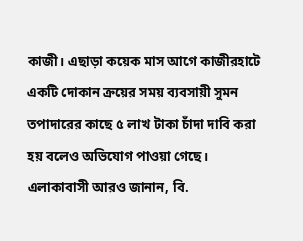কাজী। এছাড়া কয়েক মাস আগে কাজীরহাটে একটি দোকান ক্রয়ের সময় ব্যবসায়ী সুমন তপাদারের কাছে ৫ লাখ টাকা চাঁদা দাবি করা হয় বলেও অভিযোগ পাওয়া গেছে। এলাকাবাসী আরও জানান, বি.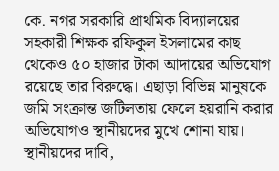কে. নগর সরকারি প্রাথমিক বিদ্যালয়ের সহকারী শিক্ষক রফিকুল ইসলামের কাছ থেকেও ৫০ হাজার টাকা আদায়ের অভিযোগ রয়েছে তার বিরুদ্ধে। এছাড়া বিভিন্ন মানুষকে জমি সংক্রান্ত জটিলতায় ফেলে হয়রানি করার অভিযোগও স্থানীয়দের মুখে শোনা যায়। স্থানীয়দের দাবি,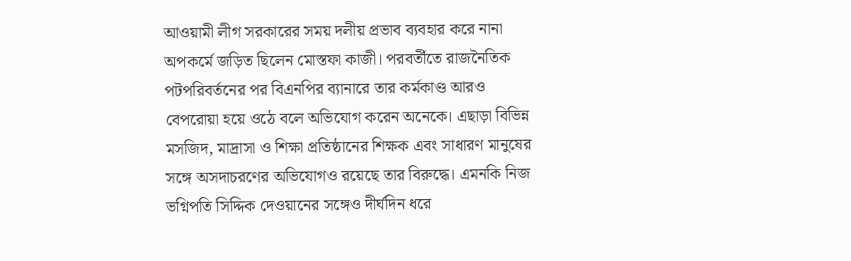আওয়ামী লীগ সরকারের সময় দলীয় প্রভাব ব্যবহার করে নানা অপকর্মে জড়িত ছিলেন মোস্তফা কাজী। পরবর্তীতে রাজনৈতিক পটপরিবর্তনের পর বিএনপির ব্যানারে তার কর্মকাণ্ড আরও বেপরোয়া হয়ে ওঠে বলে অভিযোগ করেন অনেকে। এছাড়া বিভিন্ন মসজিদ, মাদ্রাসা ও শিক্ষা প্রতিষ্ঠানের শিক্ষক এবং সাধারণ মানুষের সঙ্গে অসদাচরণের অভিযোগও রয়েছে তার বিরুদ্ধে। এমনকি নিজ ভগ্নিপতি সিদ্দিক দেওয়ানের সঙ্গেও দীর্ঘদিন ধরে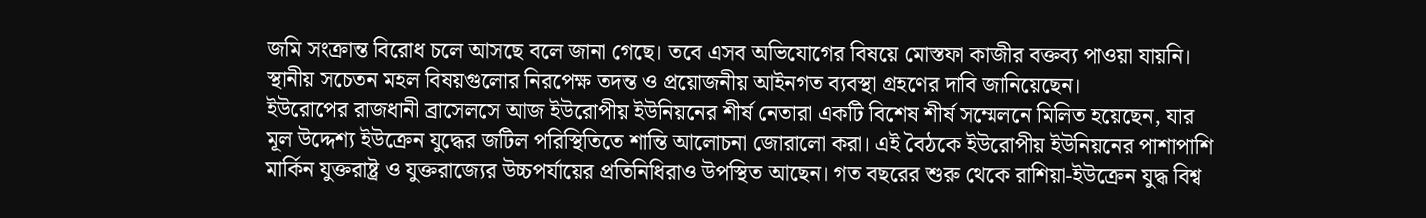জমি সংক্রান্ত বিরোধ চলে আসছে বলে জানা গেছে। তবে এসব অভিযোগের বিষয়ে মোস্তফা কাজীর বক্তব্য পাওয়া যায়নি। স্থানীয় সচেতন মহল বিষয়গুলোর নিরপেক্ষ তদন্ত ও প্রয়োজনীয় আইনগত ব্যবস্থা গ্রহণের দাবি জানিয়েছেন।
ইউরোপের রাজধানী ব্রাসেলসে আজ ইউরোপীয় ইউনিয়নের শীর্ষ নেতারা একটি বিশেষ শীর্ষ সম্মেলনে মিলিত হয়েছেন, যার মূল উদ্দেশ্য ইউক্রেন যুদ্ধের জটিল পরিস্থিতিতে শান্তি আলোচনা জোরালো করা। এই বৈঠকে ইউরোপীয় ইউনিয়নের পাশাপাশি মার্কিন যুক্তরাষ্ট্র ও যুক্তরাজ্যের উচ্চপর্যায়ের প্রতিনিধিরাও উপস্থিত আছেন। গত বছরের শুরু থেকে রাশিয়া-ইউক্রেন যুদ্ধ বিশ্ব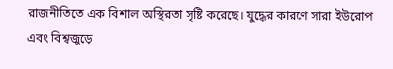রাজনীতিতে এক বিশাল অস্থিরতা সৃষ্টি করেছে। যুদ্ধের কারণে সারা ইউরোপ এবং বিশ্বজুড়ে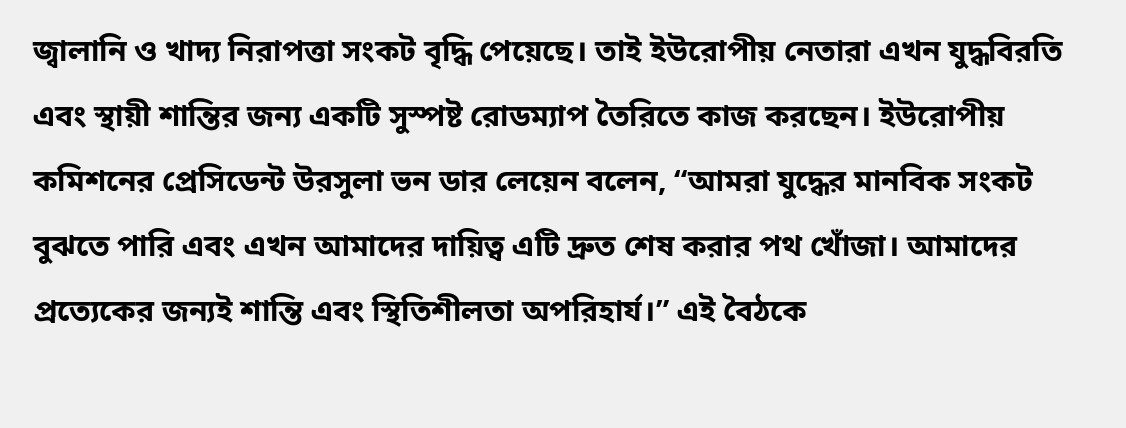জ্বালানি ও খাদ্য নিরাপত্তা সংকট বৃদ্ধি পেয়েছে। তাই ইউরোপীয় নেতারা এখন যুদ্ধবিরতি এবং স্থায়ী শান্তির জন্য একটি সুস্পষ্ট রোডম্যাপ তৈরিতে কাজ করছেন। ইউরোপীয় কমিশনের প্রেসিডেন্ট উরসুলা ভন ডার লেয়েন বলেন, “আমরা যুদ্ধের মানবিক সংকট বুঝতে পারি এবং এখন আমাদের দায়িত্ব এটি দ্রুত শেষ করার পথ খোঁজা। আমাদের প্রত্যেকের জন্যই শান্তি এবং স্থিতিশীলতা অপরিহার্য।” এই বৈঠকে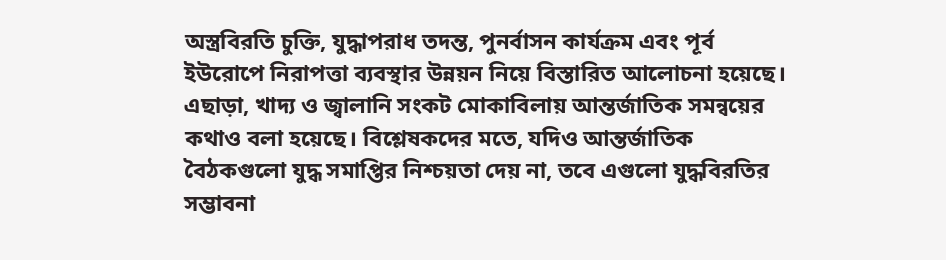অস্ত্রবিরতি চুক্তি, যুদ্ধাপরাধ তদন্ত, পুনর্বাসন কার্যক্রম এবং পূর্ব ইউরোপে নিরাপত্তা ব্যবস্থার উন্নয়ন নিয়ে বিস্তারিত আলোচনা হয়েছে। এছাড়া, খাদ্য ও জ্বালানি সংকট মোকাবিলায় আন্তর্জাতিক সমন্বয়ের কথাও বলা হয়েছে। বিশ্লেষকদের মতে, যদিও আন্তর্জাতিক বৈঠকগুলো যুদ্ধ সমাপ্তির নিশ্চয়তা দেয় না, তবে এগুলো যুদ্ধবিরতির সম্ভাবনা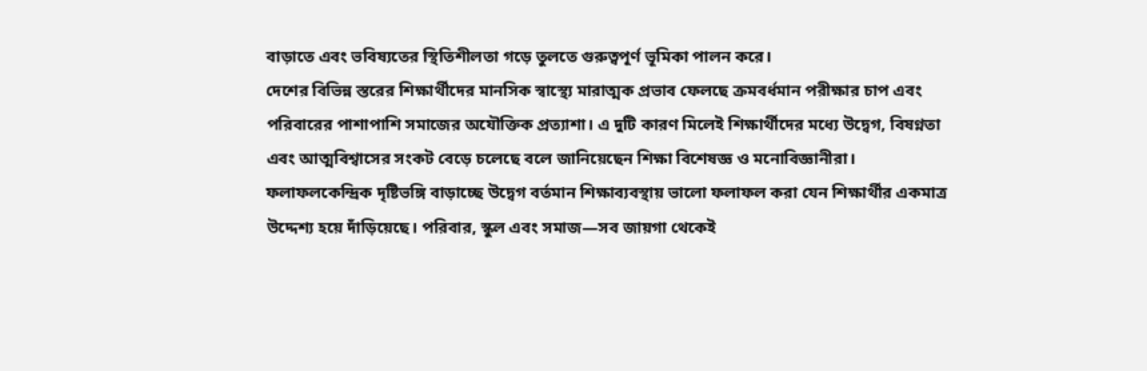বাড়াতে এবং ভবিষ্যতের স্থিতিশীলতা গড়ে তুলতে গুরুত্বপূর্ণ ভূমিকা পালন করে।
দেশের বিভিন্ন স্তরের শিক্ষার্থীদের মানসিক স্বাস্থ্যে মারাত্মক প্রভাব ফেলছে ক্রমবর্ধমান পরীক্ষার চাপ এবং পরিবারের পাশাপাশি সমাজের অযৌক্তিক প্রত্যাশা। এ দুটি কারণ মিলেই শিক্ষার্থীদের মধ্যে উদ্বেগ, বিষণ্নতা এবং আত্মবিশ্বাসের সংকট বেড়ে চলেছে বলে জানিয়েছেন শিক্ষা বিশেষজ্ঞ ও মনোবিজ্ঞানীরা। ফলাফলকেন্দ্রিক দৃষ্টিভঙ্গি বাড়াচ্ছে উদ্বেগ বর্তমান শিক্ষাব্যবস্থায় ভালো ফলাফল করা যেন শিক্ষার্থীর একমাত্র উদ্দেশ্য হয়ে দাঁড়িয়েছে। পরিবার, স্কুল এবং সমাজ—সব জায়গা থেকেই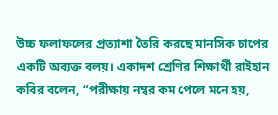উচ্চ ফলাফলের প্রত্যাশা তৈরি করছে মানসিক চাপের একটি অব্যক্ত বলয়। একাদশ শ্রেণির শিক্ষার্থী রাইহান কবির বলেন, “পরীক্ষায় নম্বর কম পেলে মনে হয়,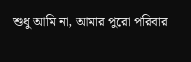শুধু আমি না, আমার পুরো পরিবার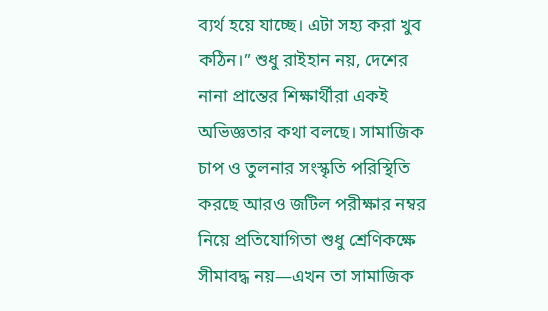ব্যর্থ হয়ে যাচ্ছে। এটা সহ্য করা খুব কঠিন।” শুধু রাইহান নয়, দেশের নানা প্রান্তের শিক্ষার্থীরা একই অভিজ্ঞতার কথা বলছে। সামাজিক চাপ ও তুলনার সংস্কৃতি পরিস্থিতি করছে আরও জটিল পরীক্ষার নম্বর নিয়ে প্রতিযোগিতা শুধু শ্রেণিকক্ষে সীমাবদ্ধ নয়—এখন তা সামাজিক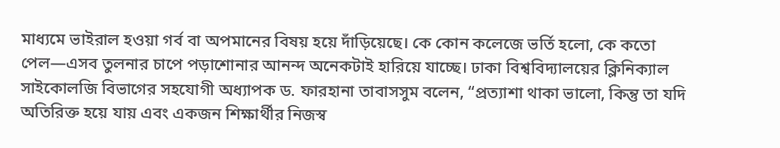মাধ্যমে ভাইরাল হওয়া গর্ব বা অপমানের বিষয় হয়ে দাঁড়িয়েছে। কে কোন কলেজে ভর্তি হলো, কে কতো পেল—এসব তুলনার চাপে পড়াশোনার আনন্দ অনেকটাই হারিয়ে যাচ্ছে। ঢাকা বিশ্ববিদ্যালয়ের ক্লিনিক্যাল সাইকোলজি বিভাগের সহযোগী অধ্যাপক ড. ফারহানা তাবাসসুম বলেন, “প্রত্যাশা থাকা ভালো, কিন্তু তা যদি অতিরিক্ত হয়ে যায় এবং একজন শিক্ষার্থীর নিজস্ব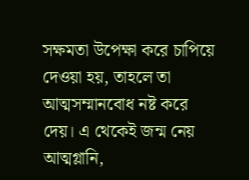সক্ষমতা উপেক্ষা করে চাপিয়ে দেওয়া হয়, তাহলে তা আত্মসম্মানবোধ নষ্ট করে দেয়। এ থেকেই জন্ম নেয় আত্মগ্লানি,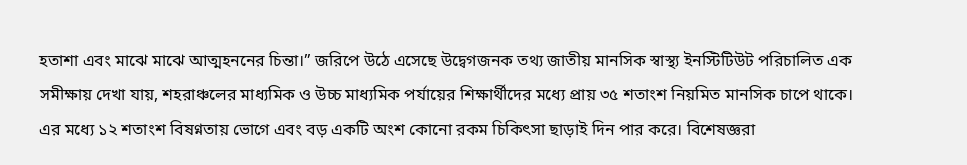হতাশা এবং মাঝে মাঝে আত্মহননের চিন্তা।” জরিপে উঠে এসেছে উদ্বেগজনক তথ্য জাতীয় মানসিক স্বাস্থ্য ইনস্টিটিউট পরিচালিত এক সমীক্ষায় দেখা যায়, শহরাঞ্চলের মাধ্যমিক ও উচ্চ মাধ্যমিক পর্যায়ের শিক্ষার্থীদের মধ্যে প্রায় ৩৫ শতাংশ নিয়মিত মানসিক চাপে থাকে। এর মধ্যে ১২ শতাংশ বিষণ্নতায় ভোগে এবং বড় একটি অংশ কোনো রকম চিকিৎসা ছাড়াই দিন পার করে। বিশেষজ্ঞরা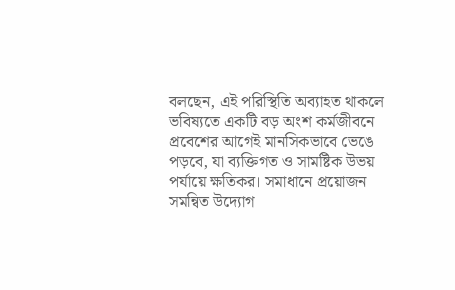বলছেন, এই পরিস্থিতি অব্যাহত থাকলে ভবিষ্যতে একটি বড় অংশ কর্মজীবনে প্রবেশের আগেই মানসিকভাবে ভেঙে পড়বে, যা ব্যক্তিগত ও সামষ্টিক উভয় পর্যায়ে ক্ষতিকর। সমাধানে প্রয়োজন সমন্বিত উদ্যোগ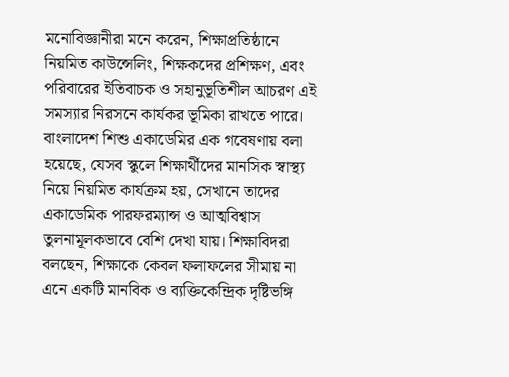মনোবিজ্ঞানীরা মনে করেন, শিক্ষাপ্রতিষ্ঠানে নিয়মিত কাউন্সেলিং, শিক্ষকদের প্রশিক্ষণ, এবং পরিবারের ইতিবাচক ও সহানুভূতিশীল আচরণ এই সমস্যার নিরসনে কার্যকর ভূমিকা রাখতে পারে। বাংলাদেশ শিশু একাডেমির এক গবেষণায় বলা হয়েছে, যেসব স্কুলে শিক্ষার্থীদের মানসিক স্বাস্থ্য নিয়ে নিয়মিত কার্যক্রম হয়, সেখানে তাদের একাডেমিক পারফরম্যান্স ও আত্মবিশ্বাস তুলনামূলকভাবে বেশি দেখা যায়। শিক্ষাবিদরা বলছেন, শিক্ষাকে কেবল ফলাফলের সীমায় না এনে একটি মানবিক ও ব্যক্তিকেন্দ্রিক দৃষ্টিভঙ্গি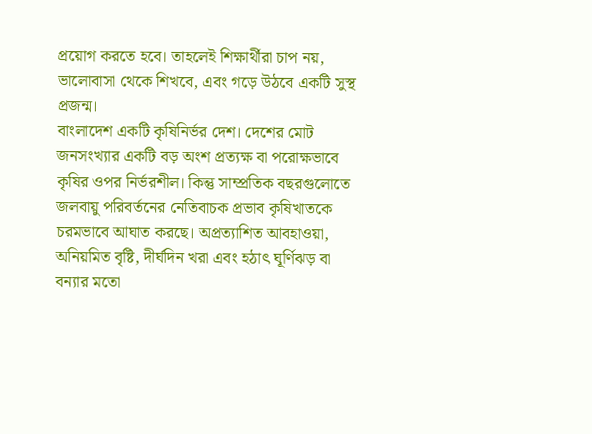প্রয়োগ করতে হবে। তাহলেই শিক্ষার্থীরা চাপ নয়, ভালোবাসা থেকে শিখবে, এবং গড়ে উঠবে একটি সুস্থ প্রজন্ম।
বাংলাদেশ একটি কৃষিনির্ভর দেশ। দেশের মোট জনসংখ্যার একটি বড় অংশ প্রত্যক্ষ বা পরোক্ষভাবে কৃষির ওপর নির্ভরশীল। কিন্তু সাম্প্রতিক বছরগুলোতে জলবায়ু পরিবর্তনের নেতিবাচক প্রভাব কৃষিখাতকে চরমভাবে আঘাত করছে। অপ্রত্যাশিত আবহাওয়া, অনিয়মিত বৃষ্টি, দীর্ঘদিন খরা এবং হঠাৎ ঘূর্ণিঝড় বা বন্যার মতো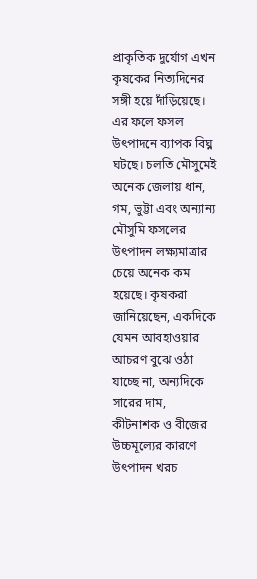প্রাকৃতিক দুর্যোগ এখন কৃষকের নিত্যদিনের সঙ্গী হয়ে দাঁড়িয়েছে। এর ফলে ফসল উৎপাদনে ব্যাপক বিঘ্ন ঘটছে। চলতি মৌসুমেই অনেক জেলায় ধান, গম, ভুট্টা এবং অন্যান্য মৌসুমি ফসলের উৎপাদন লক্ষ্যমাত্রার চেয়ে অনেক কম হয়েছে। কৃষকরা জানিয়েছেন, একদিকে যেমন আবহাওয়ার আচরণ বুঝে ওঠা যাচ্ছে না, অন্যদিকে সারের দাম, কীটনাশক ও বীজের উচ্চমূল্যের কারণে উৎপাদন খরচ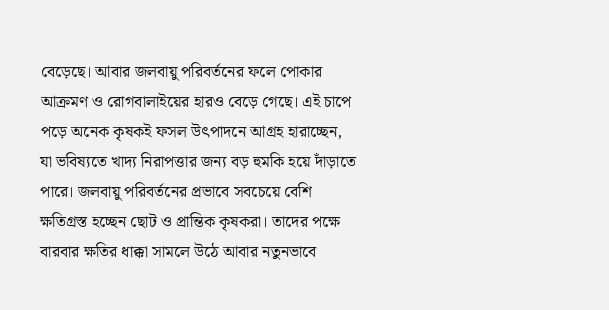বেড়েছে। আবার জলবায়ু পরিবর্তনের ফলে পোকার আক্রমণ ও রোগবালাইয়ের হারও বেড়ে গেছে। এই চাপে পড়ে অনেক কৃষকই ফসল উৎপাদনে আগ্রহ হারাচ্ছেন, যা ভবিষ্যতে খাদ্য নিরাপত্তার জন্য বড় হুমকি হয়ে দাঁড়াতে পারে। জলবায়ু পরিবর্তনের প্রভাবে সবচেয়ে বেশি ক্ষতিগ্রস্ত হচ্ছেন ছোট ও প্রান্তিক কৃষকরা। তাদের পক্ষে বারবার ক্ষতির ধাক্কা সামলে উঠে আবার নতুনভাবে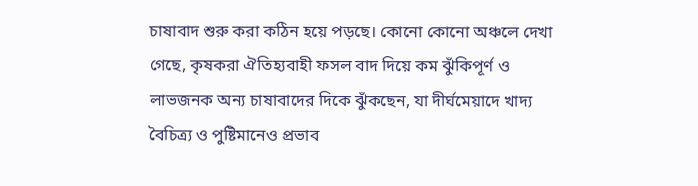চাষাবাদ শুরু করা কঠিন হয়ে পড়ছে। কোনো কোনো অঞ্চলে দেখা গেছে, কৃষকরা ঐতিহ্যবাহী ফসল বাদ দিয়ে কম ঝুঁকিপূর্ণ ও লাভজনক অন্য চাষাবাদের দিকে ঝুঁকছেন, যা দীর্ঘমেয়াদে খাদ্য বৈচিত্র্য ও পুষ্টিমানেও প্রভাব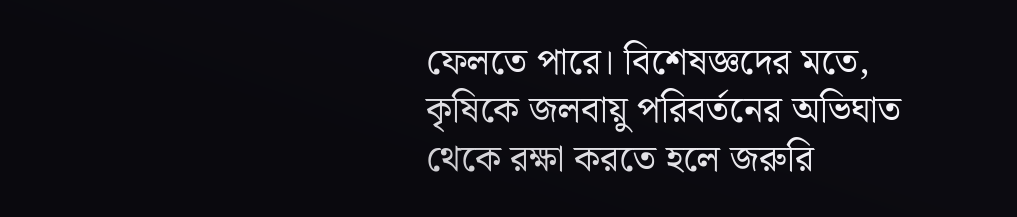ফেলতে পারে। বিশেষজ্ঞদের মতে, কৃষিকে জলবায়ু পরিবর্তনের অভিঘাত থেকে রক্ষা করতে হলে জরুরি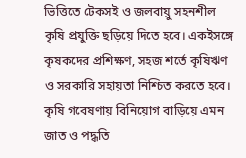ভিত্তিতে টেকসই ও জলবায়ু সহনশীল কৃষি প্রযুক্তি ছড়িয়ে দিতে হবে। একইসঙ্গে কৃষকদের প্রশিক্ষণ, সহজ শর্তে কৃষিঋণ ও সরকারি সহায়তা নিশ্চিত করতে হবে। কৃষি গবেষণায় বিনিয়োগ বাড়িয়ে এমন জাত ও পদ্ধতি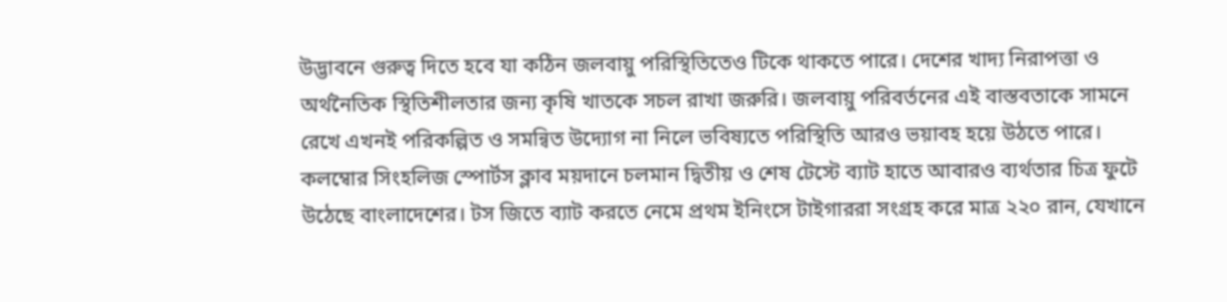উদ্ভাবনে গুরুত্ব দিতে হবে যা কঠিন জলবায়ু পরিস্থিতিতেও টিকে থাকতে পারে। দেশের খাদ্য নিরাপত্তা ও অর্থনৈতিক স্থিতিশীলতার জন্য কৃষি খাতকে সচল রাখা জরুরি। জলবায়ু পরিবর্তনের এই বাস্তবতাকে সামনে রেখে এখনই পরিকল্পিত ও সমন্বিত উদ্যোগ না নিলে ভবিষ্যতে পরিস্থিতি আরও ভয়াবহ হয়ে উঠতে পারে।
কলম্বোর সিংহলিজ স্পোর্টস ক্লাব ময়দানে চলমান দ্বিতীয় ও শেষ টেস্টে ব্যাট হাতে আবারও ব্যর্থতার চিত্র ফুটে উঠেছে বাংলাদেশের। টস জিতে ব্যাট করতে নেমে প্রথম ইনিংসে টাইগাররা সংগ্রহ করে মাত্র ২২০ রান, যেখানে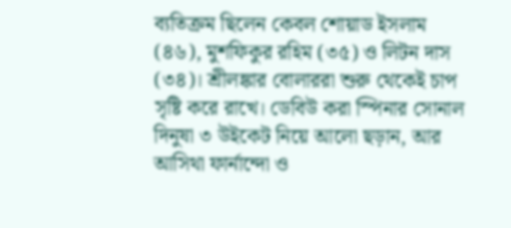ব্যতিক্রম ছিলেন কেবল শোয়াড ইসলাম (৪৬), মুশফিকুর রহিম (৩৫) ও লিটন দাস (৩৪)। শ্রীলঙ্কার বোলাররা শুরু থেকেই চাপ সৃষ্টি করে রাখে। ডেবিউ করা স্পিনার সোনাল দিনুষা ৩ উইকেট নিয়ে আলো ছড়ান, আর আসিথা ফার্নান্দো ও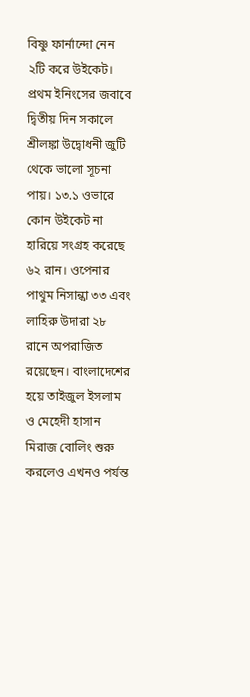বিষ্ণু ফার্নান্দো নেন ২টি করে উইকেট। প্রথম ইনিংসের জবাবে দ্বিতীয় দিন সকালে শ্রীলঙ্কা উদ্বোধনী জুটি থেকে ভালো সূচনা পায়। ১৩.১ ওভারে কোন উইকেট না হারিয়ে সংগ্রহ করেছে ৬২ রান। ওপেনার পাথুম নিসান্কা ৩৩ এবং লাহিরু উদারা ২৮ রানে অপরাজিত রয়েছেন। বাংলাদেশের হয়ে তাইজুল ইসলাম ও মেহেদী হাসান মিরাজ বোলিং শুরু করলেও এখনও পর্যন্ত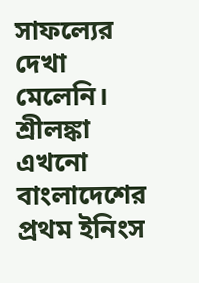সাফল্যের দেখা মেলেনি। শ্রীলঙ্কা এখনো বাংলাদেশের প্রথম ইনিংস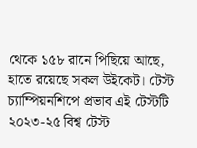থেকে ১৫৮ রানে পিছিয়ে আছে, হাতে রয়েছে সকল উইকেট। টেস্ট চ্যাম্পিয়নশিপে প্রভাব এই টেস্টটি ২০২৩-২৫ বিশ্ব টেস্ট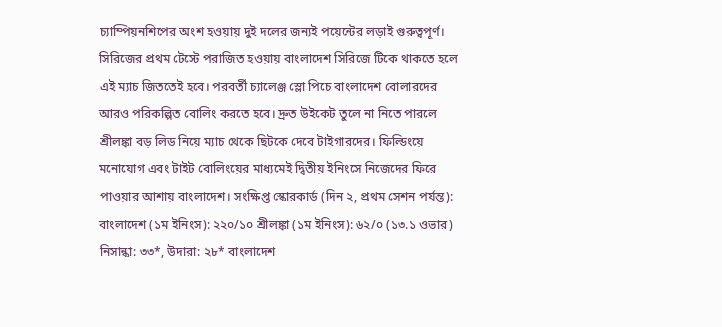চ্যাম্পিয়নশিপের অংশ হওয়ায় দুই দলের জন্যই পয়েন্টের লড়াই গুরুত্বপূর্ণ। সিরিজের প্রথম টেস্টে পরাজিত হওয়ায় বাংলাদেশ সিরিজে টিকে থাকতে হলে এই ম্যাচ জিততেই হবে। পরবর্তী চ্যালেঞ্জ স্লো পিচে বাংলাদেশ বোলারদের আরও পরিকল্পিত বোলিং করতে হবে। দ্রুত উইকেট তুলে না নিতে পারলে শ্রীলঙ্কা বড় লিড নিয়ে ম্যাচ থেকে ছিটকে দেবে টাইগারদের। ফিল্ডিংয়ে মনোযোগ এবং টাইট বোলিংয়ের মাধ্যমেই দ্বিতীয় ইনিংসে নিজেদের ফিরে পাওয়ার আশায় বাংলাদেশ। সংক্ষিপ্ত স্কোরকার্ড (দিন ২, প্রথম সেশন পর্যন্ত): বাংলাদেশ (১ম ইনিংস): ২২০/১০ শ্রীলঙ্কা (১ম ইনিংস): ৬২/০ (১৩.১ ওভার) নিসান্কা: ৩৩*, উদারা: ২৮* বাংলাদেশ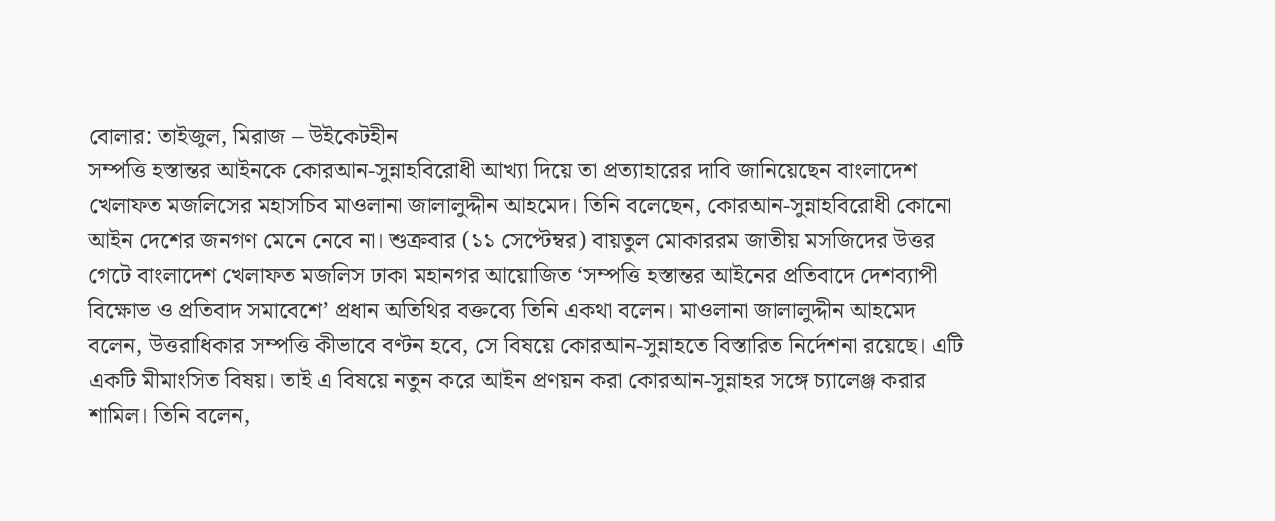বোলার: তাইজুল, মিরাজ – উইকেটহীন
সম্পত্তি হস্তান্তর আইনকে কোরআন-সুন্নাহবিরোধী আখ্যা দিয়ে তা প্রত্যাহারের দাবি জানিয়েছেন বাংলাদেশ খেলাফত মজলিসের মহাসচিব মাওলানা জালালুদ্দীন আহমেদ। তিনি বলেছেন, কোরআন-সুন্নাহবিরোধী কোনো আইন দেশের জনগণ মেনে নেবে না। শুক্রবার (১১ সেপ্টেম্বর) বায়তুল মোকাররম জাতীয় মসজিদের উত্তর গেটে বাংলাদেশ খেলাফত মজলিস ঢাকা মহানগর আয়োজিত ‘সম্পত্তি হস্তান্তর আইনের প্রতিবাদে দেশব্যাপী বিক্ষোভ ও প্রতিবাদ সমাবেশে’ প্রধান অতিথির বক্তব্যে তিনি একথা বলেন। মাওলানা জালালুদ্দীন আহমেদ বলেন, উত্তরাধিকার সম্পত্তি কীভাবে বণ্টন হবে, সে বিষয়ে কোরআন-সুন্নাহতে বিস্তারিত নির্দেশনা রয়েছে। এটি একটি মীমাংসিত বিষয়। তাই এ বিষয়ে নতুন করে আইন প্রণয়ন করা কোরআন-সুন্নাহর সঙ্গে চ্যালেঞ্জ করার শামিল। তিনি বলেন,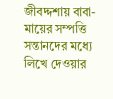জীবদ্দশায় বাবা-মায়ের সম্পত্তি সন্তানদের মধ্যে লিখে দেওয়ার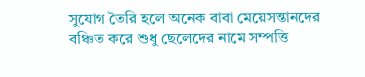সুযোগ তৈরি হলে অনেক বাবা মেয়েসন্তানদের বঞ্চিত করে শুধু ছেলেদের নামে সম্পত্তি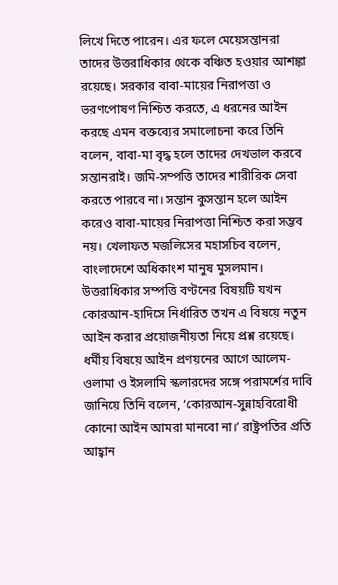লিখে দিতে পারেন। এর ফলে মেয়েসন্তানরা তাদের উত্তরাধিকার থেকে বঞ্চিত হওয়ার আশঙ্কা রয়েছে। সরকার বাবা-মায়ের নিরাপত্তা ও ভরণপোষণ নিশ্চিত করতে, এ ধরনের আইন করছে এমন বক্তব্যের সমালোচনা করে তিনি বলেন, বাবা-মা বৃদ্ধ হলে তাদের দেখভাল করবে সন্তানরাই। জমি-সম্পত্তি তাদের শারীরিক সেবা করতে পারবে না। সন্তান কুসন্তান হলে আইন করেও বাবা-মায়ের নিরাপত্তা নিশ্চিত করা সম্ভব নয়। খেলাফত মজলিসের মহাসচিব বলেন, বাংলাদেশে অধিকাংশ মানুষ মুসলমান। উত্তরাধিকার সম্পত্তি বণ্টনের বিষয়টি যখন কোরআন-হাদিসে নির্ধারিত তখন এ বিষয়ে নতুন আইন করার প্রয়োজনীয়তা নিয়ে প্রশ্ন রয়েছে। ধর্মীয় বিষয়ে আইন প্রণয়নের আগে আলেম-ওলামা ও ইসলামি স্কলারদের সঙ্গে পরামর্শের দাবি জানিয়ে তিনি বলেন, ‘কোরআন-সুন্নাহবিরোধী কোনো আইন আমরা মানবো না।’ রাষ্ট্রপতির প্রতি আহ্বান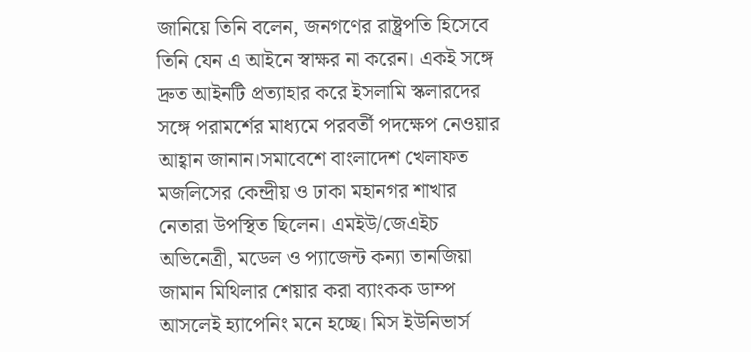জানিয়ে তিনি বলেন, জনগণের রাষ্ট্রপতি হিসেবে তিনি যেন এ আইনে স্বাক্ষর না করেন। একই সঙ্গে দ্রুত আইনটি প্রত্যাহার করে ইসলামি স্কলারদের সঙ্গে পরামর্শের মাধ্যমে পরবর্তী পদক্ষেপ নেওয়ার আহ্বান জানান।সমাবেশে বাংলাদেশ খেলাফত মজলিসের কেন্দ্রীয় ও ঢাকা মহানগর শাখার নেতারা উপস্থিত ছিলেন। এমইউ/জেএইচ
অভিনেত্রী, মডেল ও প্যাজেন্ট কন্যা তানজিয়া জামান মিথিলার শেয়ার করা ব্যাংকক ডাম্প আসলেই হ্যাপেনিং মনে হচ্ছে। মিস ইউনিভার্স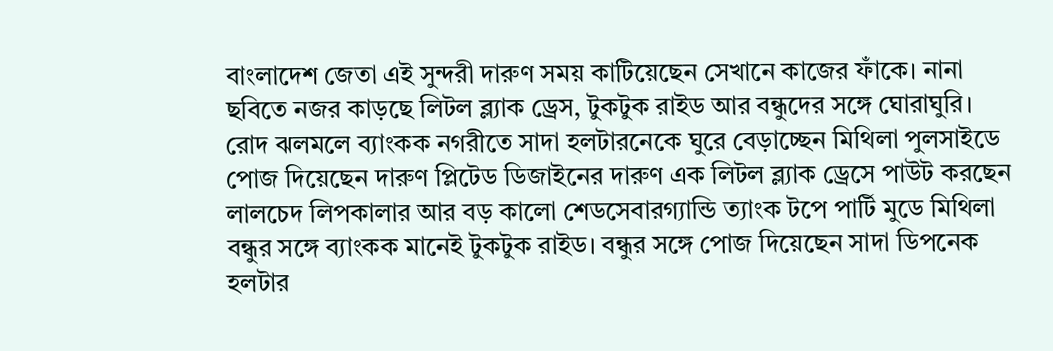বাংলাদেশ জেতা এই সুন্দরী দারুণ সময় কাটিয়েছেন সেখানে কাজের ফাঁকে। নানা ছবিতে নজর কাড়ছে লিটল ব্ল্যাক ড্রেস, টুকটুক রাইড আর বন্ধুদের সঙ্গে ঘোরাঘুরি। রোদ ঝলমলে ব্যাংকক নগরীতে সাদা হলটারনেকে ঘুরে বেড়াচ্ছেন মিথিলা পুলসাইডে পোজ দিয়েছেন দারুণ প্লিটেড ডিজাইনের দারুণ এক লিটল ব্ল্যাক ড্রেসে পাউট করছেন লালচেদ লিপকালার আর বড় কালো শেডসেবারগ্যান্ডি ত্যাংক টপে পার্টি মুডে মিথিলা বন্ধুর সঙ্গে ব্যাংকক মানেই টুকটুক রাইড। বন্ধুর সঙ্গে পোজ দিয়েছেন সাদা ডিপনেক হলটার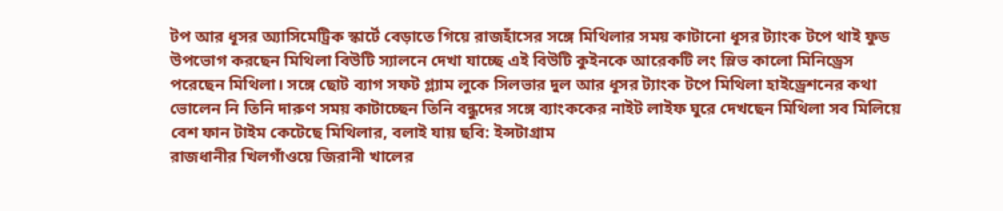টপ আর ধূসর অ্যাসিমেট্রিক স্কার্টে বেড়াতে গিয়ে রাজহাঁসের সঙ্গে মিথিলার সময় কাটানো ধূসর ট্যাংক টপে থাই ফুড উপভোগ করছেন মিথিলা বিউটি স্যালনে দেখা যাচ্ছে এই বিউটি কুইনকে আরেকটি লং স্লিভ কালো মিনিড্রেস পরেছেন মিথিলা। সঙ্গে ছোট ব্যাগ সফট গ্ল্যাম লুকে সিলভার দুল আর ধূসর ট্যাংক টপে মিথিলা হাইড্রেশনের কথা ভোলেন নি তিনি দারুণ সময় কাটাচ্ছেন তিনি বন্ধুদের সঙ্গে ব্যাংককের নাইট লাইফ ঘুরে দেখছেন মিথিলা সব মিলিয়ে বেশ ফান টাইম কেটেছে মিথিলার, বলাই যায় ছবি: ইন্সটাগ্রাম
রাজধানীর খিলগাঁওয়ে জিরানী খালের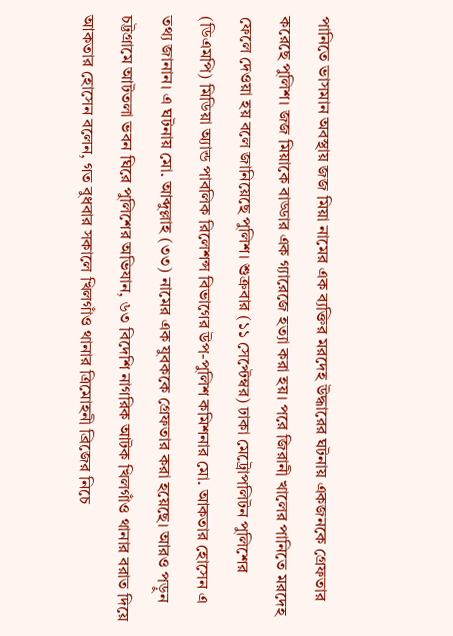পানিতে ভাসমান অবস্থায় জজ মিয়া নামের এক ব্যক্তির মরদেহ উদ্ধারের ঘটনায় একজনকে গ্রেফতার করেছে পুলিশ। জজ মিয়াকে বাড্ডার এক গ্যারেজে হত্যা করা হয়। পরে জিরানী খালের পানিতে মরদেহ ফেলে দেওয়া হয় বলে জানিয়েছে পুলিশ। শুক্রবার (১১ সেপ্টেম্বর) ঢাকা মেট্রোপলিটন পুলিশের (ডিএমপি) মিডিয়া অ্যান্ড পাবলিক রিলেশন্স বিভাগের উপ-পুলিশ কমিশনার মো. আকতার হোসেন এ তথ্য জানান। এ ঘটনায় মো. আব্দুল্লাহ (৩৩) নামের এক যুবককে গ্রেফতার করা হয়েছে। আরও পড়ুন চট্টগ্রামে আটতলা ভবন ঘিরে পুলিশের অভিযান, ৬৩ বিদেশি নাগরিক আটক খিলগাঁও থানার বরাত দিয়ে আকতার হোসেন বলেন, গত বুধবার সকালে খিলগাঁও থানার ত্রিমোহনী ব্রিজের নিচে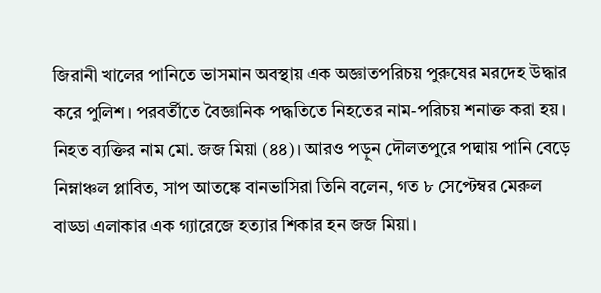জিরানী খালের পানিতে ভাসমান অবস্থায় এক অজ্ঞাতপরিচয় পুরুষের মরদেহ উদ্ধার করে পুলিশ। পরবর্তীতে বৈজ্ঞানিক পদ্ধতিতে নিহতের নাম-পরিচয় শনাক্ত করা হয়। নিহত ব্যক্তির নাম মো. জজ মিয়া (৪৪)। আরও পড়ুন দৌলতপুরে পদ্মায় পানি বেড়ে নিম্নাঞ্চল প্লাবিত, সাপ আতঙ্কে বানভাসিরা তিনি বলেন, গত ৮ সেপ্টেম্বর মেরুল বাড্ডা এলাকার এক গ্যারেজে হত্যার শিকার হন জজ মিয়া।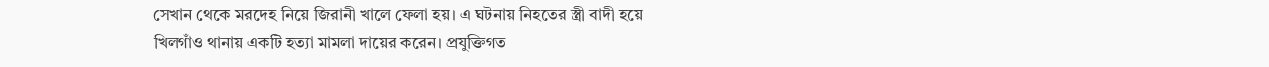সেখান থেকে মরদেহ নিয়ে জিরানী খালে ফেলা হয়। এ ঘটনায় নিহতের স্ত্রী বাদী হয়ে খিলগাঁও থানায় একটি হত্যা মামলা দায়ের করেন। প্রযুক্তিগত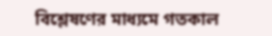বিশ্লেষণের মাধ্যমে গতকাল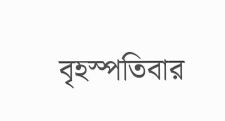বৃহস্পতিবার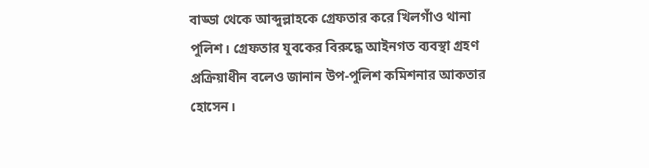বাড্ডা থেকে আব্দুল্লাহকে গ্রেফতার করে খিলগাঁও থানা পুলিশ। গ্রেফতার যুবকের বিরুদ্ধে আইনগত ব্যবস্থা গ্রহণ প্রক্রিয়াধীন বলেও জানান উপ-পুলিশ কমিশনার আকতার হোসেন।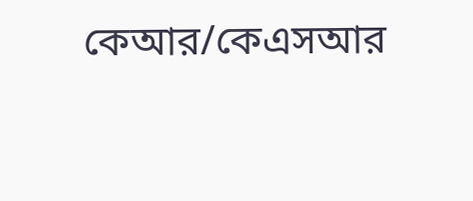কেআর/কেএসআর